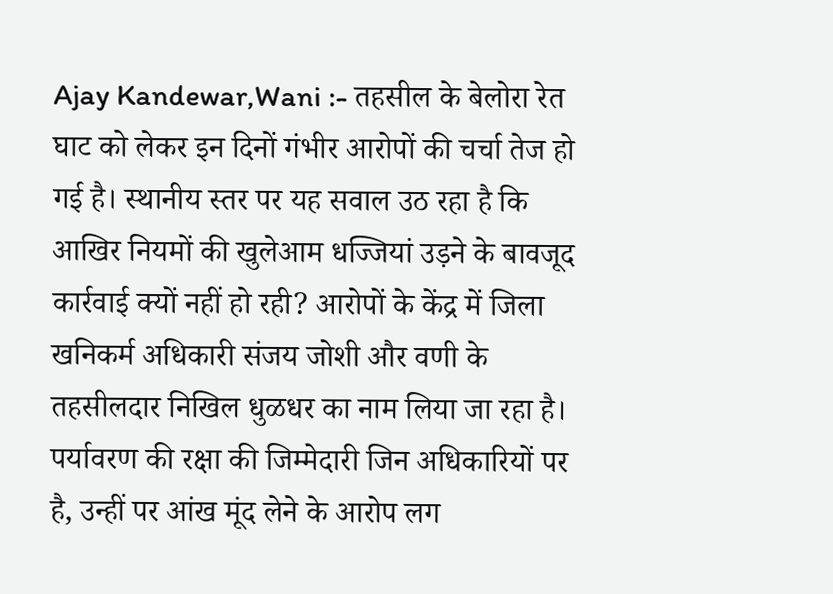Ajay Kandewar,Wani :- तहसील के बेलोरा रेत घाट को लेकर इन दिनों गंभीर आरोपों की चर्चा तेज हो गई है। स्थानीय स्तर पर यह सवाल उठ रहा है कि आखिर नियमों की खुलेआम धज्जियां उड़ने के बावजूद कार्रवाई क्यों नहीं हो रही? आरोपों के केंद्र में जिला खनिकर्म अधिकारी संजय जोशी और वणी के तहसीलदार निखिल धुळधर का नाम लिया जा रहा है। पर्यावरण की रक्षा की जिम्मेदारी जिन अधिकारियों पर है, उन्हीं पर आंख मूंद लेने के आरोप लग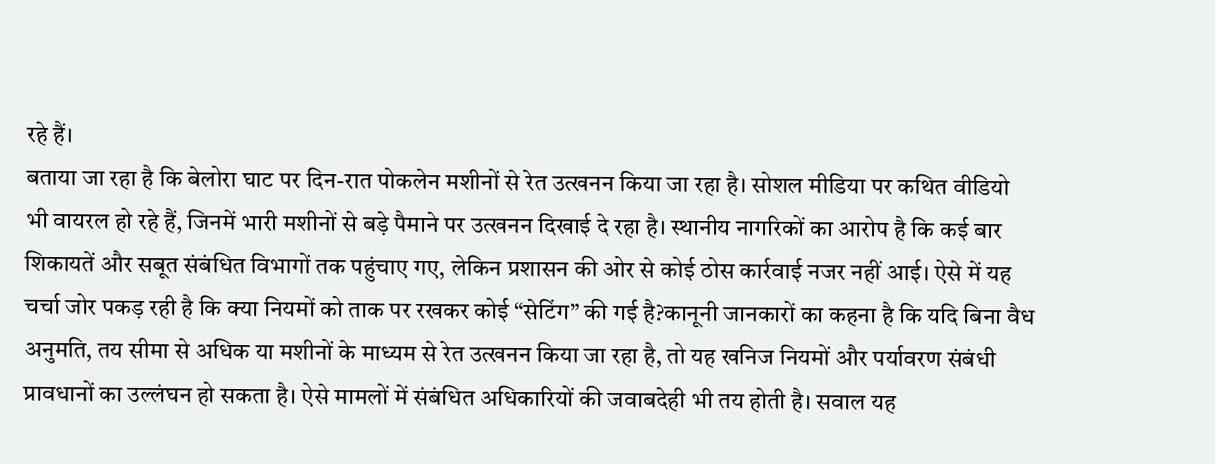रहे हैं।
बताया जा रहा है कि बेलोरा घाट पर दिन-रात पोकलेन मशीनों से रेत उत्खनन किया जा रहा है। सोशल मीडिया पर कथित वीडियो भी वायरल हो रहे हैं, जिनमें भारी मशीनों से बड़े पैमाने पर उत्खनन दिखाई दे रहा है। स्थानीय नागरिकों का आरोप है कि कई बार शिकायतें और सबूत संबंधित विभागों तक पहुंचाए गए, लेकिन प्रशासन की ओर से कोई ठोस कार्रवाई नजर नहीं आई। ऐसे में यह चर्चा जोर पकड़ रही है कि क्या नियमों को ताक पर रखकर कोई “सेटिंग” की गई है?कानूनी जानकारों का कहना है कि यदि बिना वैध अनुमति, तय सीमा से अधिक या मशीनों के माध्यम से रेत उत्खनन किया जा रहा है, तो यह खनिज नियमों और पर्यावरण संबंधी प्रावधानों का उल्लंघन हो सकता है। ऐसे मामलों में संबंधित अधिकारियों की जवाबदेही भी तय होती है। सवाल यह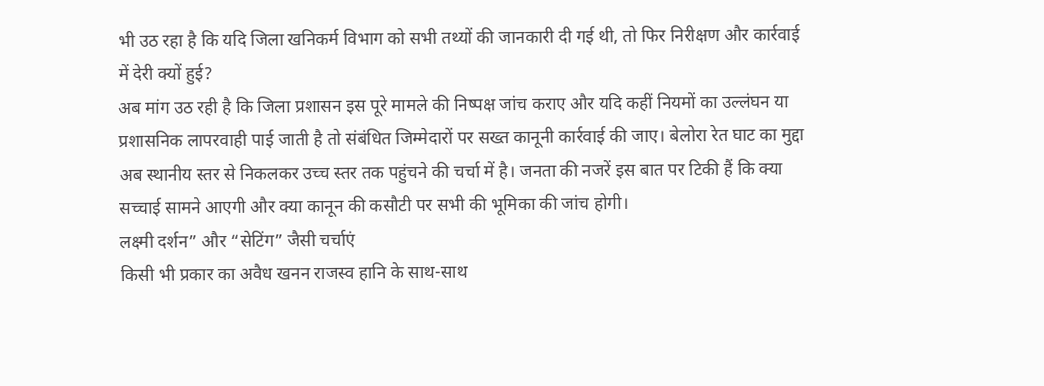भी उठ रहा है कि यदि जिला खनिकर्म विभाग को सभी तथ्यों की जानकारी दी गई थी, तो फिर निरीक्षण और कार्रवाई में देरी क्यों हुई?
अब मांग उठ रही है कि जिला प्रशासन इस पूरे मामले की निष्पक्ष जांच कराए और यदि कहीं नियमों का उल्लंघन या प्रशासनिक लापरवाही पाई जाती है तो संबंधित जिम्मेदारों पर सख्त कानूनी कार्रवाई की जाए। बेलोरा रेत घाट का मुद्दा अब स्थानीय स्तर से निकलकर उच्च स्तर तक पहुंचने की चर्चा में है। जनता की नजरें इस बात पर टिकी हैं कि क्या सच्चाई सामने आएगी और क्या कानून की कसौटी पर सभी की भूमिका की जांच होगी।
लक्ष्मी दर्शन” और “सेटिंग” जैसी चर्चाएं
किसी भी प्रकार का अवैध खनन राजस्व हानि के साथ-साथ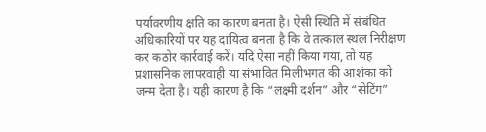पर्यावरणीय क्षति का कारण बनता है। ऐसी स्थिति में संबंधित अधिकारियों पर यह दायित्व बनता है कि वे तत्काल स्थल निरीक्षण कर कठोर कार्रवाई करें। यदि ऐसा नहीं किया गया, तो यह प्रशासनिक लापरवाही या संभावित मिलीभगत की आशंका को जन्म देता है। यही कारण है कि “लक्ष्मी दर्शन” और “सेटिंग”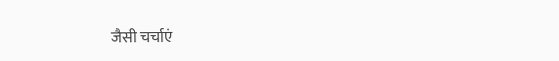जैसी चर्चाएं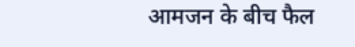आमजन के बीच फैल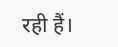रही हैं।